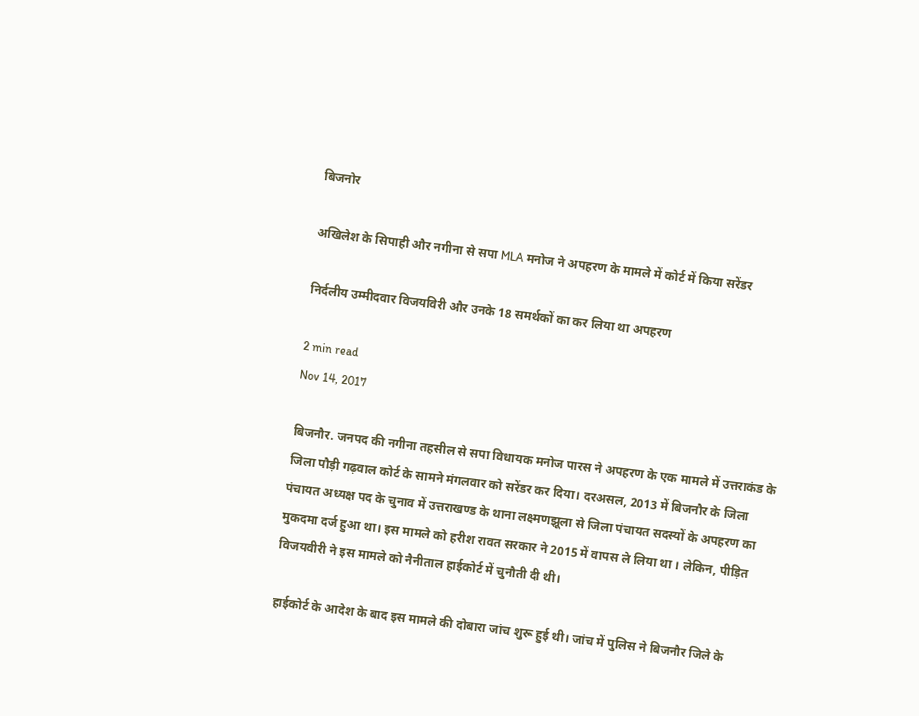बिजनोर

अखिलेश के सिपाही और नगीना से सपा MLA मनोज ने अपहरण के मामले में कोर्ट में किया सरेंडर

निर्दलीय उम्मीदवार विजयविरी और उनके 18 समर्थकों का कर लिया था अपहरण

2 min read
Nov 14, 2017

बिजनौर. जनपद की नगीना तहसील से सपा विधायक मनोज पारस ने अपहरण के एक मामले में उत्तराकंड के जिला पौड़ी गढ़वाल कोर्ट के सामने मंगलवार को सरेंडर कर दिया। दरअसल, 2013 में बिजनौर के जिला पंचायत अध्यक्ष पद के चुनाव में उत्तराखण्ड के थाना लक्ष्मणझूला से जिला पंचायत सदस्यों के अपहरण का मुकदमा दर्ज हुआ था। इस मामले को हरीश रावत सरकार ने 2015 में वापस ले लिया था । लेकिन, पीड़ित विजयवीरी ने इस मामले को नैनीताल हाईकोर्ट में चुनौती दी थी।

हाईकोर्ट के आदेश के बाद इस मामले की दोबारा जांच शुरू हुई थी। जांच में पुलिस ने बिजनौर जिले के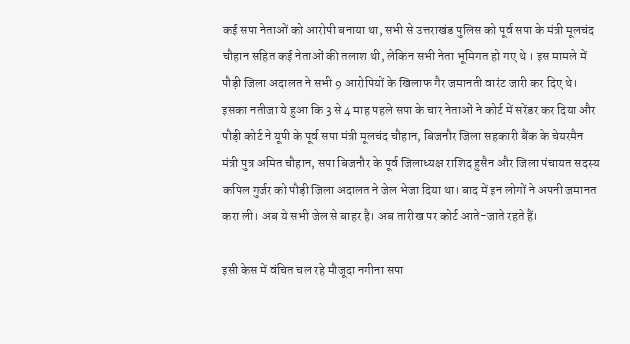कई सपा नेताओं को आरोपी बनाया था, सभी से उत्तराखंड पुलिस को पूर्व सपा के मंत्री मूलचंद चौहान सहित कई नेताओं की तलाश थी, लेकिन सभी नेता भूमिगत हो गए थे । इस मामले में पौड़ी जिला अदालत ने सभी 9 आरोपियों के खिलाफ गैर जमानती वारंट जारी कर दिए थे। इसका नतीजा ये हुआ कि 3 से 4 माह पहले सपा के चार नेताओं ने कोर्ट में सरेंडर कर दिया और पौड़ी कोर्ट ने यूपी के पूर्व सपा मंत्री मूलचंद चौहान, बिजनौर जिला सहकारी बैंक के चेयरमैन मंत्री पुत्र अमित चौहान, सपा बिजनौर के पूर्व जिलाध्यक्ष राशिद हुसैन और जिला पंचायत सदस्य कपिल गुर्जर को पौड़ी जिला अदालत ने जेल भेजा दिया था। बाद में इन लोगों ने अपनी जमानत करा ली। अब ये सभी जेल से बाहर है। अब तारीख पर कोर्ट आते-जाते रहते हैं।

इसी केस में वंचित चल रहे मौजूदा नगीना सपा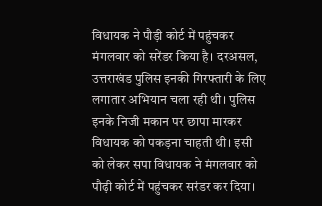विधायक ने पौड़ी कोर्ट में पहुंचकर मंगलवार को सरेंडर किया है। दरअसल, उत्तराखंड पुलिस इनकी गिरफ्तारी के लिए लगातार अभियान चला रही थी। पुलिस इनके निजी मकान पर छापा मारकर विधायक को पकड़ना चाहती थी। इसी को लेकर सपा विधायक ने मंगलवार को पौढ़ी कोर्ट में पहुंचकर सरंडर कर दिया।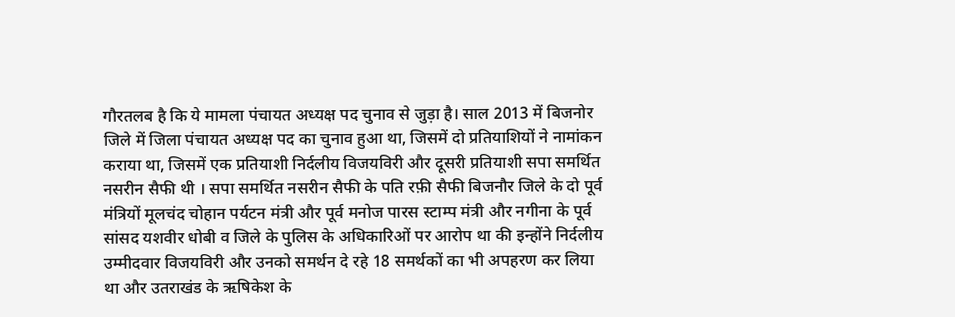गौरतलब है कि ये मामला पंचायत अध्यक्ष पद चुनाव से जुड़ा है। साल 2013 में बिजनोर जिले में जिला पंचायत अध्यक्ष पद का चुनाव हुआ था, जिसमें दो प्रतियाशियों ने नामांकन कराया था, जिसमें एक प्रतियाशी निर्दलीय विजयविरी और दूसरी प्रतियाशी सपा समर्थित नसरीन सैफी थी । सपा समर्थित नसरीन सैफी के पति रफ़ी सैफी बिजनौर जिले के दो पूर्व मंत्रियों मूलचंद चोहान पर्यटन मंत्री और पूर्व मनोज पारस स्टाम्प मंत्री और नगीना के पूर्व सांसद यशवीर धोबी व जिले के पुलिस के अधिकारिओं पर आरोप था की इन्होंने निर्दलीय उम्मीदवार विजयविरी और उनको समर्थन दे रहे 18 समर्थकों का भी अपहरण कर लिया था और उतराखंड के ऋषिकेश के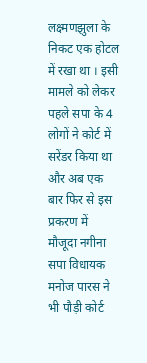लक्ष्मणझुला के निकट एक होटल में रखा था । इसी मामले को लेकर पहले सपा के 4 लोगों ने कोर्ट में सरेंडर किया था और अब एक बार फिर से इस प्रकरण में मौजूदा नगीना सपा विधायक मनोज पारस ने भी पौड़ी कोर्ट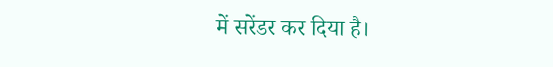में सरेंडर कर दिया है।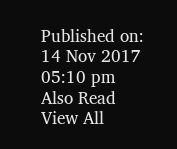Published on:
14 Nov 2017 05:10 pm
Also Read
View All